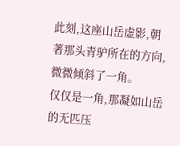此刻,这座山岳虚影,朝著那头青驴所在的方向,微微倾斜了一角。
仅仅是一角,那凝如山岳的无匹压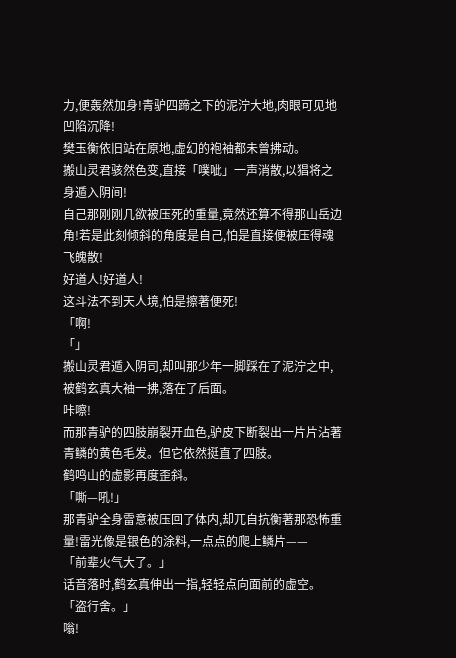力,便轰然加身!青驴四蹄之下的泥泞大地,肉眼可见地凹陷沉降!
樊玉衡依旧站在原地,虚幻的袍袖都未曾拂动。
搬山灵君骇然色变,直接「噗呲」一声消散,以猖将之身遁入阴间!
自己那刚刚几欲被压死的重量,竟然还算不得那山岳边角!若是此刻倾斜的角度是自己,怕是直接便被压得魂飞魄散!
好道人!好道人!
这斗法不到天人境,怕是擦著便死!
「啊!
「」
搬山灵君遁入阴司,却叫那少年一脚踩在了泥泞之中,被鹤玄真大袖一拂,落在了后面。
咔嚓!
而那青驴的四肢崩裂开血色,驴皮下断裂出一片片沾著青鳞的黄色毛发。但它依然挺直了四肢。
鹤鸣山的虚影再度歪斜。
「嘶—吼!」
那青驴全身雷意被压回了体内,却兀自抗衡著那恐怖重量!雷光像是银色的涂料,一点点的爬上鳞片——
「前辈火气大了。」
话音落时,鹤玄真伸出一指,轻轻点向面前的虚空。
「盗行舍。」
嗡!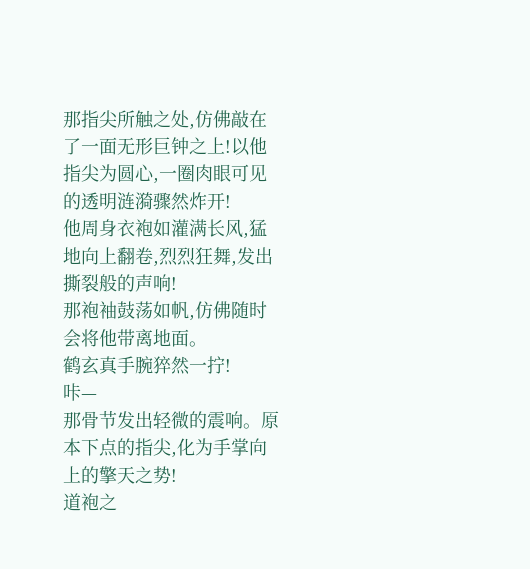那指尖所触之处,仿佛敲在了一面无形巨钟之上!以他指尖为圆心,一圈肉眼可见的透明涟漪骤然炸开!
他周身衣袍如灌满长风,猛地向上翻卷,烈烈狂舞,发出撕裂般的声响!
那袍袖鼓荡如帆,仿佛随时会将他带离地面。
鹤玄真手腕猝然一拧!
咔—
那骨节发出轻微的震响。原本下点的指尖,化为手掌向上的擎天之势!
道袍之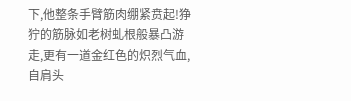下,他整条手臂筋肉绷紧贲起!狰狞的筋脉如老树虬根般暴凸游走,更有一道金红色的炽烈气血,自肩头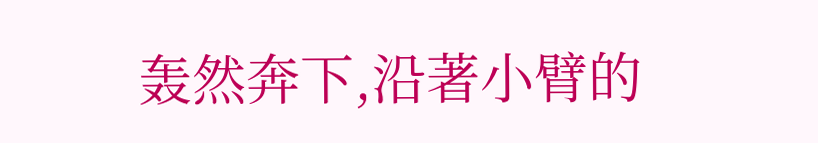轰然奔下,沿著小臂的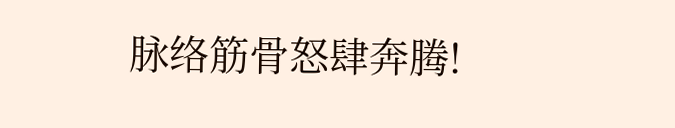脉络筋骨怒肆奔腾!